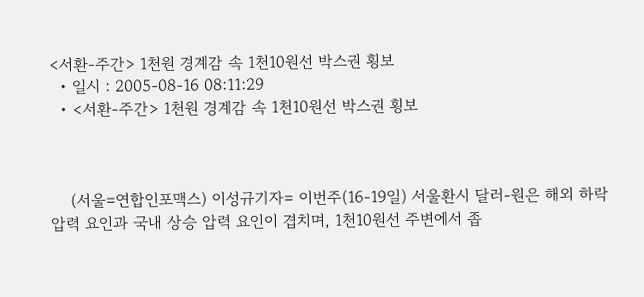<서환-주간> 1천원 경계감 속 1천10원선 박스권 횡보
  • 일시 : 2005-08-16 08:11:29
  • <서환-주간> 1천원 경계감 속 1천10원선 박스권 횡보



    (서울=연합인포맥스) 이성규기자= 이번주(16-19일) 서울환시 달러-원은 해외 하락 압력 요인과 국내 상승 압력 요인이 겹치며, 1천10원선 주변에서 좁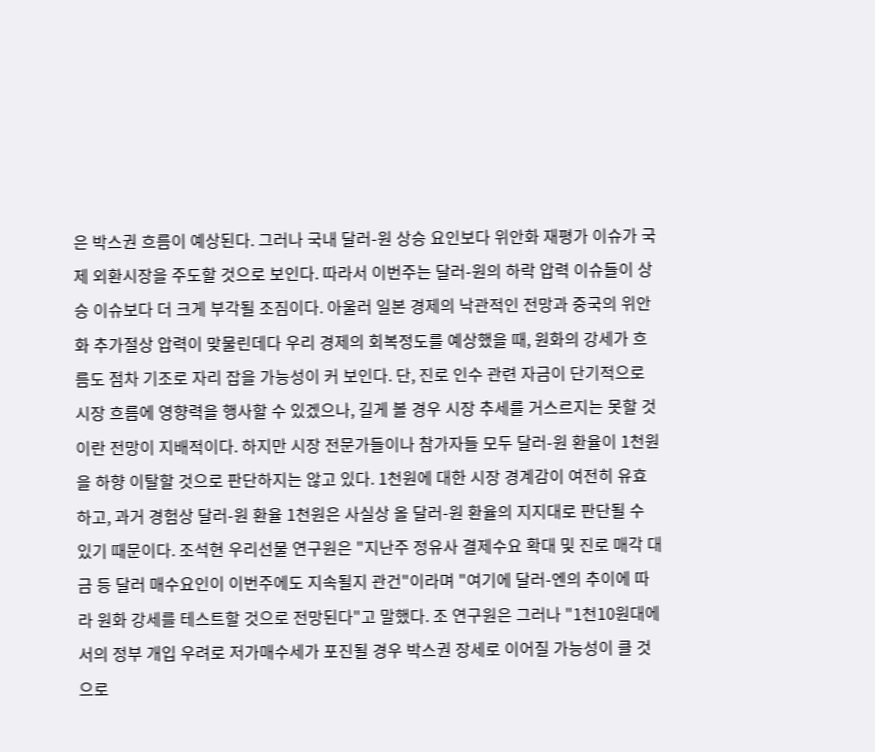은 박스권 흐름이 예상된다. 그러나 국내 달러-원 상승 요인보다 위안화 재평가 이슈가 국제 외환시장을 주도할 것으로 보인다. 따라서 이번주는 달러-원의 하락 압력 이슈들이 상승 이슈보다 더 크게 부각될 조짐이다. 아울러 일본 경제의 낙관적인 전망과 중국의 위안화 추가절상 압력이 맞물린데다 우리 경제의 회복정도를 예상했을 때, 원화의 강세가 흐름도 점차 기조로 자리 잡을 가능성이 커 보인다. 단, 진로 인수 관련 자금이 단기적으로 시장 흐름에 영향력을 행사할 수 있겠으나, 길게 볼 경우 시장 추세를 거스르지는 못할 것이란 전망이 지배적이다. 하지만 시장 전문가들이나 참가자들 모두 달러-원 환율이 1천원을 하향 이탈할 것으로 판단하지는 않고 있다. 1천원에 대한 시장 경계감이 여전히 유효하고, 과거 경험상 달러-원 환율 1천원은 사실상 올 달러-원 환율의 지지대로 판단될 수 있기 때문이다. 조석현 우리선물 연구원은 "지난주 정유사 결제수요 확대 및 진로 매각 대금 등 달러 매수요인이 이번주에도 지속될지 관건"이라며 "여기에 달러-엔의 추이에 따라 원화 강세를 테스트할 것으로 전망된다"고 말했다. 조 연구원은 그러나 "1천10원대에서의 정부 개입 우려로 저가매수세가 포진될 경우 박스권 장세로 이어질 가능성이 클 것으로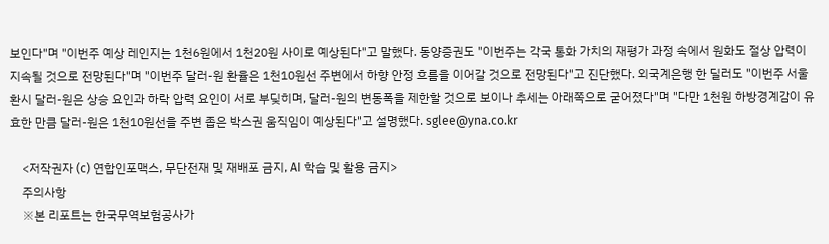보인다"며 "이번주 예상 레인지는 1천6원에서 1천20원 사이로 예상된다"고 말했다. 동양증권도 "이번주는 각국 통화 가치의 재평가 과정 속에서 원화도 절상 압력이 지속될 것으로 전망된다"며 "이번주 달러-원 환율은 1천10원선 주변에서 하향 안정 흐름을 이어갈 것으로 전망된다"고 진단했다. 외국계은행 한 딜러도 "이번주 서울환시 달러-원은 상승 요인과 하락 압력 요인이 서로 부딪히며, 달러-원의 변동폭을 제한할 것으로 보이나 추세는 아래쪽으로 굳어졌다"며 "다만 1천원 하방경계감이 유효한 만큼 달러-원은 1천10원선을 주변 좁은 박스권 움직임이 예상된다"고 설명했다. sglee@yna.co.kr

    <저작권자 (c) 연합인포맥스, 무단전재 및 재배포 금지, AI 학습 및 활용 금지>
    주의사항
    ※본 리포트는 한국무역보험공사가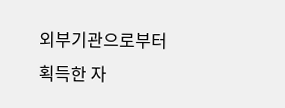외부기관으로부터 획득한 자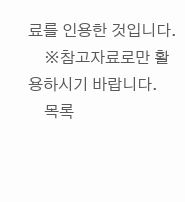료를 인용한 것입니다.
    ※참고자료로만 활용하시기 바랍니다.
    목록